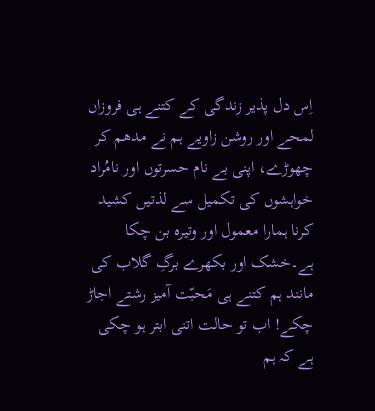اِس دل پذیر زندگی کے کتنے ہی فروزاں لمحے اور روشن زاویے ہم نے مدھم کر چھوڑے، اپنی بے نام حسرتوں اور نامُراد خواہشوں کی تکمیل سے لذتیں کشید کرنا ہمارا معمول اور وتیرہ بن چکا ہے۔خشک اور بکھرے برگِ گلاب کی مانند ہم کتنے ہی مَحبّت آمیز رشتے اجاڑ چکے! اب تو حالت اتنی ابتر ہو چکی ہے کہ ہم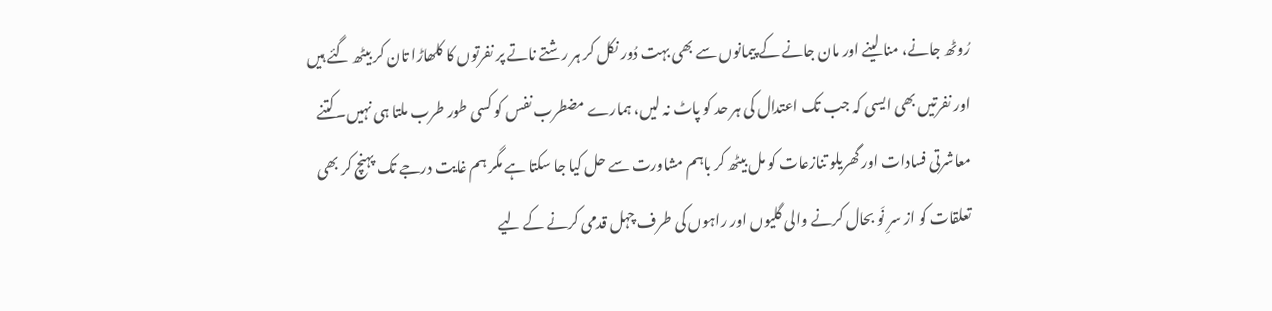رُوٹھ جانے، منا لینے اور مان جانے کے پیمانوں سے بھی بہت دُور نکل کر ہر رشتے ناتے پر نفرتوں کا کلھاڑا تان کر بیٹھ گئے ہیں اور نفرتیں بھی ایسی کہ جب تک اعتدال کی ہر حد کو پاٹ نہ لیں، ہمارے مضطرب نفس کو کسی طور طرب ملتا ہی نہیں۔کتنے معاشرتی فسادات اور گھریلو تنازعات کو مل بیٹھ کر باہم مشاورت سے حل کیا جا سکتا ہے مگر ہم غایت درجے تک پہنچ کر بھی تعلقات کو از سرِ نَو بحال کرنے والی گلیوں اور راہوں کی طرف چہل قدمی کرنے کے لیے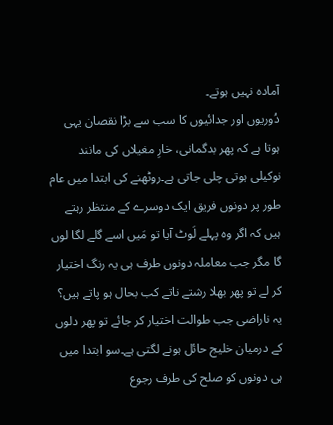آمادہ نہیں ہوتے۔
دُوریوں اور جدائیوں کا سب سے بڑا نقصان یہی ہوتا ہے کہ پھر بدگمانی، خارِ مغیلاں کی مانند نوکیلی ہوتی چلی جاتی ہے۔روٹھنے کی ابتدا میں عام طور پر دونوں فریق ایک دوسرے کے منتظر رہتے ہیں کہ اگر وہ پہلے لَوٹ آیا تو مَیں اسے گلے لگا لوں گا مگر جب معاملہ دونوں طرف ہی یہ رنگ اختیار کر لے تو پھر بھلا رشتے ناتے کب بحال ہو پاتے ہیں؟ یہ ناراضی جب طوالت اختیار کر جائے تو پھر دلوں کے درمیان خلیج حائل ہونے لگتی ہے۔سو ابتدا میں ہی دونوں کو صلح کی طرف رجوع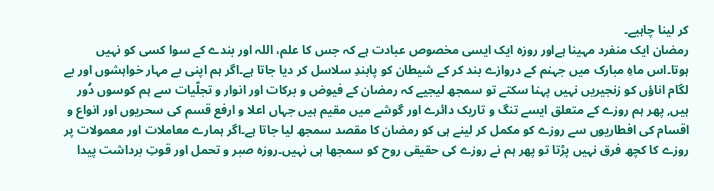کر لینا چاہیے۔
رمضان ایک منفرد مہینا ہےاور روزہ ایک ایسی مخصوص عبادت ہے کہ جس کا علم، اللہ اور بندے کے سوا کسی کو نہیں ہوتا۔اس ماہِ مبارک میں جہنم کے دروازے بند کر کے شیطان کو پابندِ سلاسل کر دیا جاتا ہے۔اگر ہم اپنی بے مہار خواہشوں اور بے لگام اناؤں کو زنجیریں نہیں پہنا سکتے تو سمجھ لیجیے کہ رمضان کے فیوض و برکات اور انوار و تجلّیات سے ہم کوسوں دُور ہیں, پھر ہم روزے کے متعلق ایسے تنگ و تاریک دائرے اور گوشے میں مقیم ہیں جہاں اعلا و ارفع قسم کی سحریوں اور انواع و اقسام کی افطاریوں سے روزے کو مکمل کر لینے ہی کو رمضان کا مقصد سمجھ لیا جاتا ہے۔اگر ہمارے معاملات اور معمولات پر روزے کا کچھ فرق نہیں پڑتا تو پھر ہم نے روزے کی حقیقی روح کو سمجھا ہی نہیں۔روزہ صبر و تحمل اور قوتِ برداشت پیدا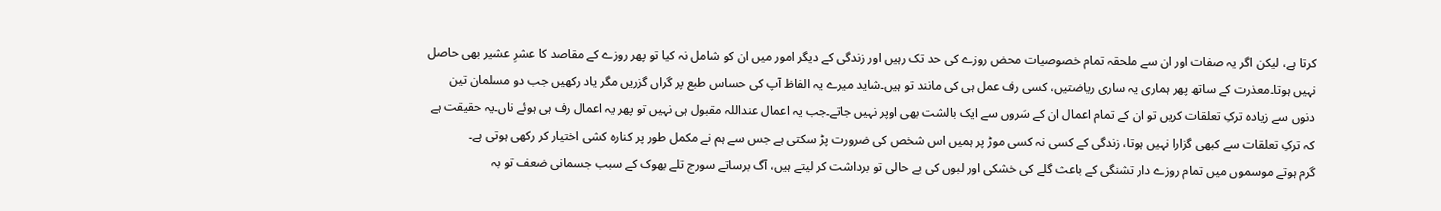کرتا ہے، لیکن اگر یہ صفات اور ان سے ملحقہ تمام خصوصیات محض روزے کی حد تک رہیں اور زندگی کے دیگر امور میں ان کو شامل نہ کیا تو پھر روزے کے مقاصد کا عشرِ عشیر بھی حاصل نہیں ہوتا۔معذرت کے ساتھ پھر ہماری یہ ساری ریاضتیں، کسی رف عمل ہی کی مانند تو ہیں۔شاید میرے یہ الفاظ آپ کی حساس طبع پر گراں گزریں مگر یاد رکھیں جب دو مسلمان تین دنوں سے زیادہ ترکِ تعلقات کریں تو ان کے تمام اعمال ان کے سَروں سے ایک بالشت بھی اوپر نہیں جاتے۔جب یہ اعمال عنداللہ مقبول ہی نہیں تو پھر یہ اعمال رف ہی ہوئے ناں۔یہ حقیقت ہے کہ ترکِ تعلقات سے کبھی گزارا نہیں ہوتا، زندگی کے کسی نہ کسی موڑ پر ہمیں اس شخص کی ضرورت پڑ سکتی ہے جس سے ہم نے مکمل طور پر کنارہ کشی اختیار کر رکھی ہوتی ہے۔
گرم ہوتے موسموں میں تمام روزے دار تشنگی کے باعث گلے کی خشکی اور لبوں کی بے حالی تو برداشت کر لیتے ہیں، آگ برساتے سورج تلے بھوک کے سبب جسمانی ضعف تو بہ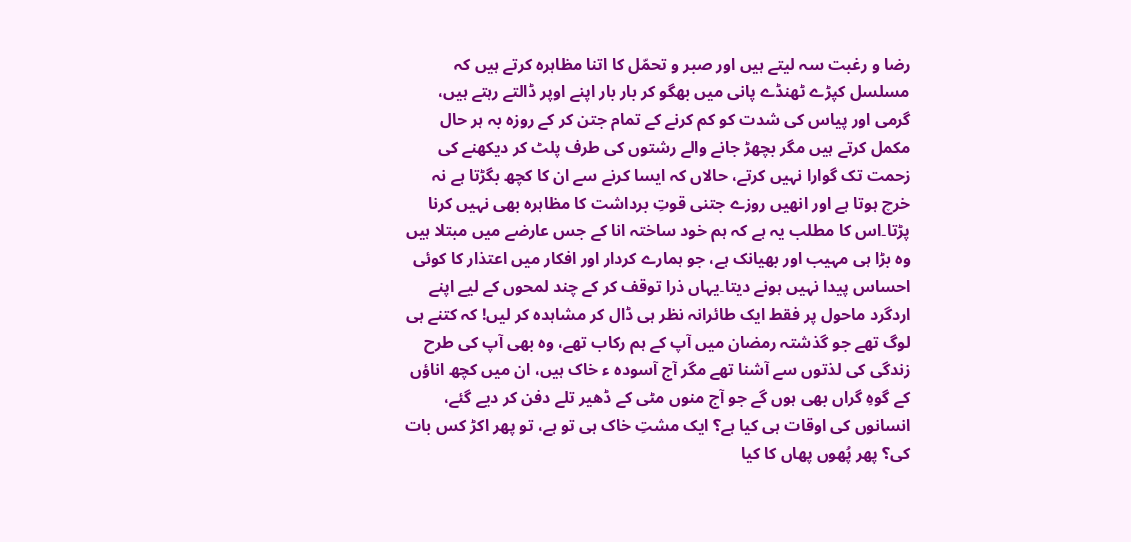رضا و رغبت سہ لیتے ہیں اور صبر و تحمّل کا اتنا مظاہرہ کرتے ہیں کہ مسلسل کپڑے ٹھنڈے پانی میں بھگو کر بار بار اپنے اوپر ڈالتے رہتے ہیں، گرمی اور پیاس کی شدت کو کم کرنے کے تمام جتن کر کے روزہ بہ ہر حال مکمل کرتے ہیں مگر بچھڑ جانے والے رشتوں کی طرف پلٹ کر دیکھنے کی زحمت تک گوارا نہیں کرتے، حالاں کہ ایسا کرنے سے ان کا کچھ بگڑتا ہے نہ خرچ ہوتا ہے اور انھیں روزے جتنی قوتِ برداشت کا مظاہرہ بھی نہیں کرنا پڑتا۔اس کا مطلب یہ ہے کہ ہم خود ساختہ انا کے جس عارضے میں مبتلا ہیں وہ بڑا ہی مہیب اور بھیانک ہے، جو ہمارے کردار اور افکار میں اعتذار کا کوئی احساس پیدا نہیں ہونے دیتا۔یہاں ذرا توقف کر کے چند لمحوں کے لیے اپنے اردگرد ماحول پر فقط ایک طائرانہ نظر ہی ڈال کر مشاہدہ کر لیں! کہ کتنے ہی لوگ تھے جو گذشتہ رمضان میں آپ کے ہم رکاب تھے، وہ بھی آپ کی طرح زندگی کی لذتوں سے آشنا تھے مگر آج آسودہ ء خاک ہیں، ان میں کچھ اناؤں کے گوہِ گراں بھی ہوں گے جو آج منوں مٹی کے ڈھیر تلے دفن کر دیے گئے، انسانوں کی اوقات ہی کیا ہے؟ ایک مشتِ خاک ہی تو ہے، تو پھر اکڑ کس بات کی؟ پھر پُھوں پھاں کا کیا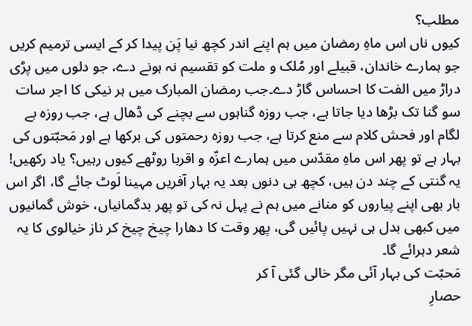مطلب؟
کیوں ناں اس ماہِ رمضان میں ہم اپنے اندر کچھ نیا پَن پیدا کر کے ایسی ترمیم کریں جو ہمارے خاندان، قبیلے اور مُلک و ملت کو تقسیم نہ ہونے دے، جو دلوں میں پڑی دراڑ میں الفت کا احساس گاڑ دے۔جب رمضان المبارک میں ہر نیکی کا اجر سات سو گنا تک بڑھا دیا جاتا ہے، جب روزہ گناہوں سے بچنے کی ڈھال ہے، جب روزہ بے لگام اور فحش کلام سے منع کرتا ہے، جب روزہ رحمتوں کی برکھا ہے اور مَحبّتوں کی بہار ہے تو پھر اس ماہِ مقدّس میں ہمارے اعزّہ و اقربا روٹھے کیوں رہیں؟ یاد رکھیں! یہ گنتی کے چند دن ہیں، کچھ ہی دنوں بعد یہ بہار آفریں مہینا لَوٹ جائے گا، اگر اس بار بھی اپنے پیاروں کو منانے میں ہم نے پہل نہ کی تو پھر بدگمانیاں، خوش گمانیوں میں کبھی بدل ہی نہیں پائیں گی، پھر وقت کا دھارا چیخ چیخ کر ناز خیالوی کا یہ شعر دہرائے گا۔
مَحبّت کی بہار آئی مگر خالی گئی آ کر
حصارِ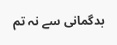بدگمانی سے نہ تم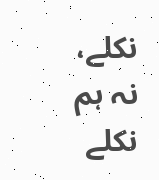نکلے، نہ ہم نکلے